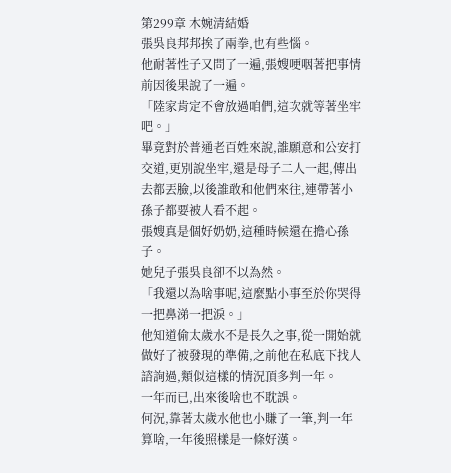第299章 木婉清結婚
張吳良邦邦挨了兩拳,也有些惱。
他耐著性子又問了一遍,張嫂哽咽著把事情前因後果說了一遍。
「陸家肯定不會放過咱們,這次就等著坐牢吧。」
畢竟對於普通老百姓來說,誰願意和公安打交道,更別說坐牢,還是母子二人一起,傳出去都丟臉,以後誰敢和他們來往,連帶著小孫子都要被人看不起。
張嫂真是個好奶奶,這種時候還在擔心孫子。
她兒子張吳良卻不以為然。
「我還以為啥事呢,這麼點小事至於你哭得一把鼻涕一把淚。」
他知道偷太歲水不是長久之事,從一開始就做好了被發現的準備,之前他在私底下找人諮詢過,類似這樣的情況頂多判一年。
一年而已,出來後啥也不耽誤。
何況,靠著太歲水他也小賺了一筆,判一年算啥,一年後照樣是一條好漢。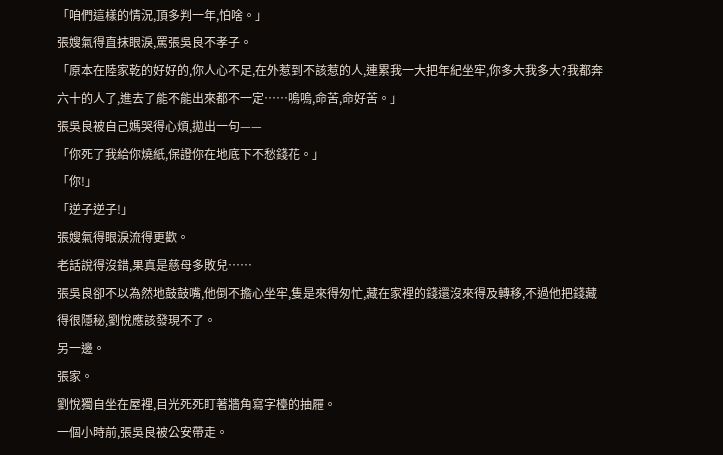「咱們這樣的情況,頂多判一年,怕啥。」
張嫂氣得直抹眼淚,罵張吳良不孝子。
「原本在陸家乾的好好的,你人心不足,在外惹到不該惹的人,連累我一大把年紀坐牢,你多大我多大?我都奔六十的人了,進去了能不能出來都不一定……嗚嗚,命苦,命好苦。」
張吳良被自己媽哭得心煩,拋出一句——
「你死了我給你燒紙,保證你在地底下不愁錢花。」
「你!」
「逆子逆子!」
張嫂氣得眼淚流得更歡。
老話說得沒錯,果真是慈母多敗兒……
張吳良卻不以為然地鼓鼓嘴,他倒不擔心坐牢,隻是來得匆忙,藏在家裡的錢還沒來得及轉移,不過他把錢藏得很隱秘,劉悅應該發現不了。
另一邊。
張家。
劉悅獨自坐在屋裡,目光死死盯著牆角寫字檯的抽屜。
一個小時前,張吳良被公安帶走。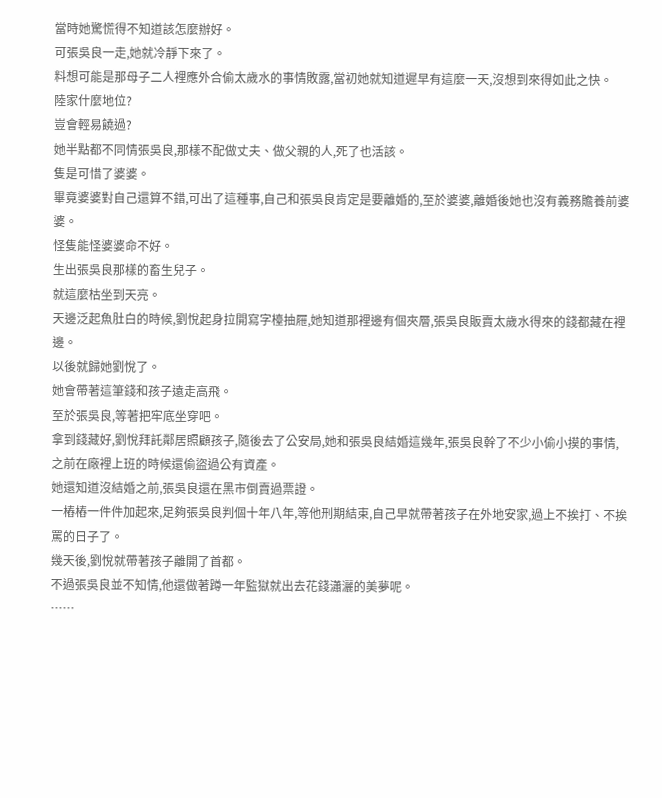當時她驚慌得不知道該怎麼辦好。
可張吳良一走,她就冷靜下來了。
料想可能是那母子二人裡應外合偷太歲水的事情敗露,當初她就知道遲早有這麼一天,沒想到來得如此之快。
陸家什麼地位?
豈會輕易饒過?
她半點都不同情張吳良,那樣不配做丈夫、做父親的人,死了也活該。
隻是可惜了婆婆。
畢竟婆婆對自己還算不錯,可出了這種事,自己和張吳良肯定是要離婚的,至於婆婆,離婚後她也沒有義務贍養前婆婆。
怪隻能怪婆婆命不好。
生出張吳良那樣的畜生兒子。
就這麼枯坐到天亮。
天邊泛起魚肚白的時候,劉悅起身拉開寫字檯抽屜,她知道那裡邊有個夾層,張吳良販賣太歲水得來的錢都藏在裡邊。
以後就歸她劉悅了。
她會帶著這筆錢和孩子遠走高飛。
至於張吳良,等著把牢底坐穿吧。
拿到錢藏好,劉悅拜託鄰居照顧孩子,隨後去了公安局,她和張吳良結婚這幾年,張吳良幹了不少小偷小摸的事情,之前在廠裡上班的時候還偷盜過公有資產。
她還知道沒結婚之前,張吳良還在黑市倒賣過票證。
一樁樁一件件加起來,足夠張吳良判個十年八年,等他刑期結束,自己早就帶著孩子在外地安家,過上不挨打、不挨罵的日子了。
幾天後,劉悅就帶著孩子離開了首都。
不過張吳良並不知情,他還做著蹲一年監獄就出去花錢瀟灑的美夢呢。
……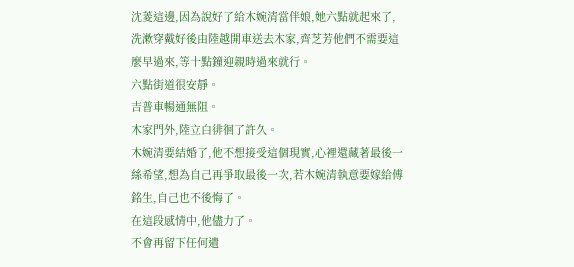沈菱這邊,因為說好了給木婉清當伴娘,她六點就起來了,洗漱穿戴好後由陸越開車送去木家,齊芝芳他們不需要這麼早過來,等十點鐘迎親時過來就行。
六點街道很安靜。
吉普車暢通無阻。
木家門外,陸立白徘徊了許久。
木婉清要結婚了,他不想接受這個現實,心裡還藏著最後一絲希望,想為自己再爭取最後一次,若木婉清執意要嫁給傅銘生,自己也不後悔了。
在這段感情中,他儘力了。
不會再留下任何遺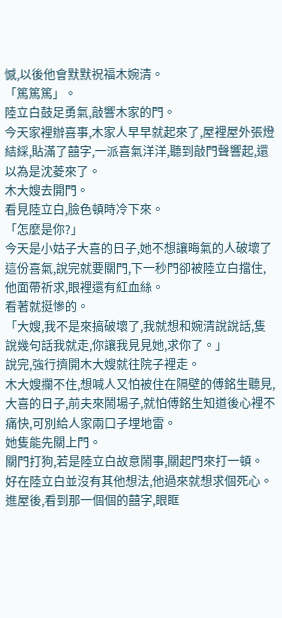憾,以後他會默默祝福木婉清。
「篤篤篤」。
陸立白鼓足勇氣,敲響木家的門。
今天家裡辦喜事,木家人早早就起來了,屋裡屋外張燈結綵,貼滿了囍字,一派喜氣洋洋,聽到敲門聲響起,還以為是沈菱來了。
木大嫂去開門。
看見陸立白,臉色頓時冷下來。
「怎麼是你?」
今天是小姑子大喜的日子,她不想讓晦氣的人破壞了這份喜氣,說完就要關門,下一秒門卻被陸立白擋住,他面帶祈求,眼裡還有紅血絲。
看著就挺慘的。
「大嫂,我不是來搞破壞了,我就想和婉清說說話,隻說幾句話我就走,你讓我見見她,求你了。」
說完,強行擠開木大嫂就往院子裡走。
木大嫂攔不住,想喊人又怕被住在隔壁的傅銘生聽見,大喜的日子,前夫來鬧場子,就怕傅銘生知道後心裡不痛快,可別給人家兩口子埋地雷。
她隻能先關上門。
關門打狗,若是陸立白故意鬧事,關起門來打一頓。
好在陸立白並沒有其他想法,他過來就想求個死心。
進屋後,看到那一個個的囍字,眼眶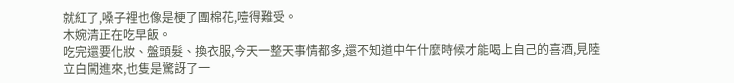就紅了,嗓子裡也像是梗了團棉花,噎得難受。
木婉清正在吃早飯。
吃完還要化妝、盤頭髮、換衣服,今天一整天事情都多,還不知道中午什麼時候才能喝上自己的喜酒,見陸立白闖進來,也隻是驚訝了一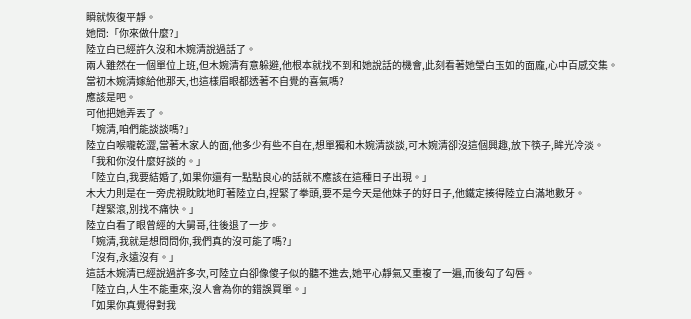瞬就恢復平靜。
她問:「你來做什麼?」
陸立白已經許久沒和木婉清說過話了。
兩人雖然在一個單位上班,但木婉清有意躲避,他根本就找不到和她說話的機會,此刻看著她瑩白玉如的面龐,心中百感交集。
當初木婉清嫁給他那天,也這樣眉眼都透著不自覺的喜氣嗎?
應該是吧。
可他把她弄丟了。
「婉清,咱們能談談嗎?」
陸立白喉嚨乾澀,當著木家人的面,他多少有些不自在,想單獨和木婉清談談,可木婉清卻沒這個興趣,放下筷子,眸光冷淡。
「我和你沒什麼好談的。」
「陸立白,我要結婚了,如果你還有一點點良心的話就不應該在這種日子出現。」
木大力則是在一旁虎視眈眈地盯著陸立白,捏緊了拳頭,要不是今天是他妹子的好日子,他鐵定揍得陸立白滿地數牙。
「趕緊滾,別找不痛快。」
陸立白看了眼曾經的大舅哥,往後退了一步。
「婉清,我就是想問問你,我們真的沒可能了嗎?」
「沒有,永遠沒有。」
這話木婉清已經說過許多次,可陸立白卻像傻子似的聽不進去,她平心靜氣又重複了一遍,而後勾了勾唇。
「陸立白,人生不能重來,沒人會為你的錯誤買單。」
「如果你真覺得對我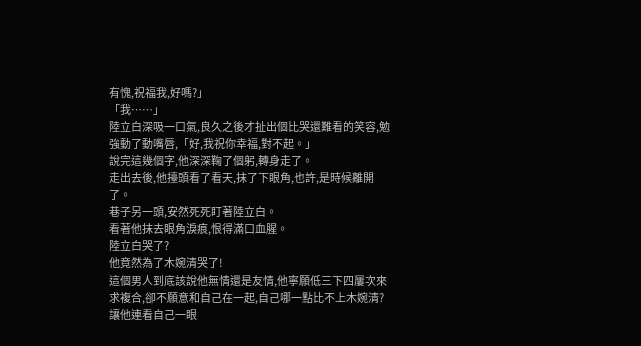有愧,祝福我,好嗎?」
「我……」
陸立白深吸一口氣,良久之後才扯出個比哭還難看的笑容,勉強動了動嘴唇,「好,我祝你幸福,對不起。」
說完這幾個字,他深深鞠了個躬,轉身走了。
走出去後,他擡頭看了看天,抹了下眼角,也許,是時候離開了。
巷子另一頭,安然死死盯著陸立白。
看著他抹去眼角淚痕,恨得滿口血腥。
陸立白哭了?
他竟然為了木婉清哭了!
這個男人到底該說他無情還是友情,他寧願低三下四屢次來求複合,卻不願意和自己在一起,自己哪一點比不上木婉清?
讓他連看自己一眼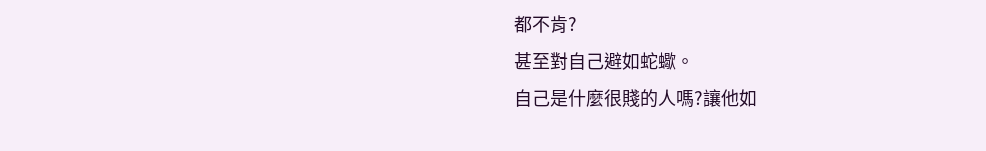都不肯?
甚至對自己避如蛇蠍。
自己是什麼很賤的人嗎?讓他如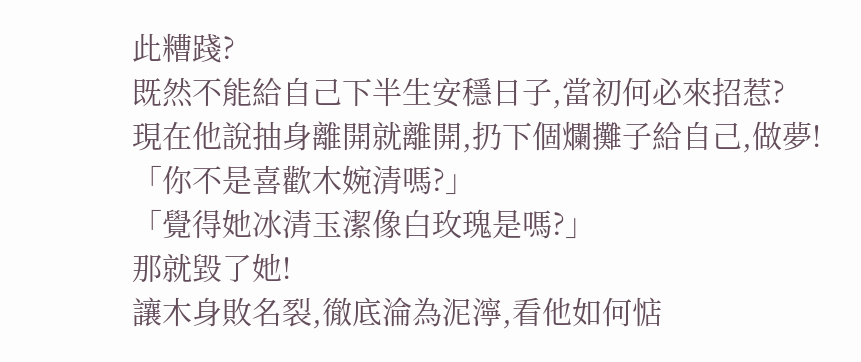此糟踐?
既然不能給自己下半生安穩日子,當初何必來招惹?
現在他說抽身離開就離開,扔下個爛攤子給自己,做夢!
「你不是喜歡木婉清嗎?」
「覺得她冰清玉潔像白玫瑰是嗎?」
那就毀了她!
讓木身敗名裂,徹底淪為泥濘,看他如何惦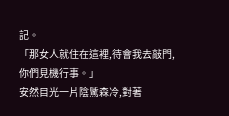記。
「那女人就住在這裡,待會我去敲門,你們見機行事。」
安然目光一片陰騭森冷,對著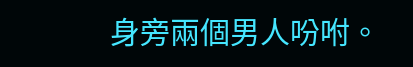身旁兩個男人吩咐。